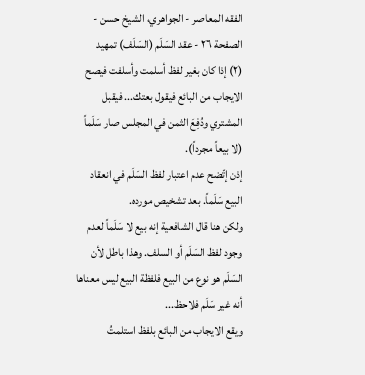الفقه المعاصر - الجواهري، الشيخ حسن - الصفحة ٢٦ - عقد السَلَم (السَلَف) تمهيد
(٢) إذا كان بغير لفظ أسلمت وأسلفت فيصح الايجاب من البائع فيقول بعتك... فيقبل المشتري ودُفِعَ الثمن في المجلس صار سَلَماً (لا بيعاً مجرداً).
إذن إتّضح عدم اعتبار لفظ السَلَم في انعقاد البيع سَلَماً. بعد تشخيص مورده.
ولكن هنا قال الشافعية إنه بيع لا سَلَماً لعدم وجود لفظ السَلَم أو السلف. وهذا باطل لأن السَلَم هو نوع من البيع فلفظة البيع ليس معناها أنه غير سَلَم فلاحظ...
ويقع الايجاب من البائع بلفظ استلمتُ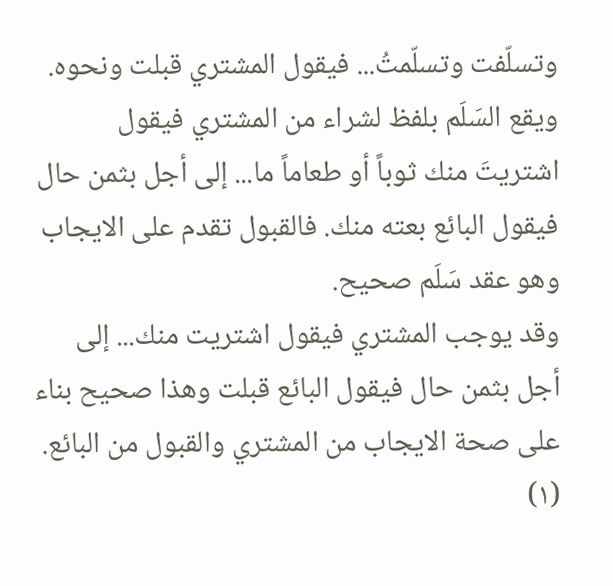وتسلّفت وتسلّمتُ... فيقول المشتري قبلت ونحوه.
ويقع السَلَم بلفظ لشراء من المشتري فيقول اشتريتَ منك ثوباً أو طعاماً ما... إلى أجل بثمن حال فيقول البائع بعته منك. فالقبول تقدم على الايجاب وهو عقد سَلَم صحيح.
وقد يوجب المشتري فيقول اشتريت منك... إلى أجل بثمن حال فيقول البائع قبلت وهذا صحيح بناء على صحة الايجاب من المشتري والقبول من البائع.
(١)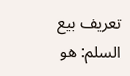تعريف بيع السلم: هو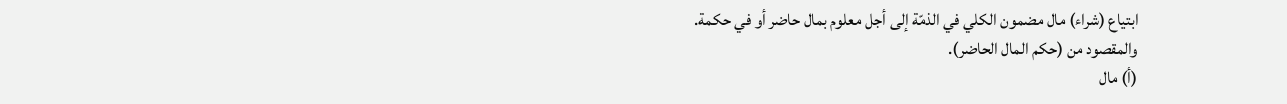ابتياع (شراء) مال مضمون الكلي في الذمّة إلى أجل معلوم بمال حاضر أو في حكمة.
والمقصود من (حكم المال الحاضر).
(أ) مال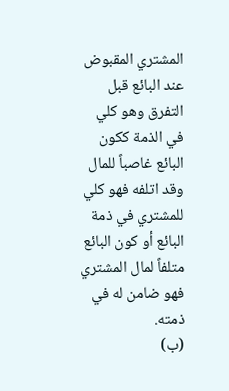المشتري المقبوض عند البائع قبل التفرق وهو كلي في الذمة ككون البائع غاصباً للمال وقد اتلفه فهو كلي للمشتري في ذمة البائع أو كون البائع متلفاً لمال المشتري فهو ضامن له في ذمته.
(ب)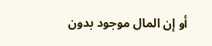أو إن المال موجود بدون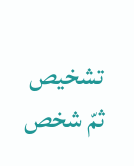تشخيص ثمّ شخص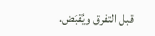قبل التفرق ويُقبَض.